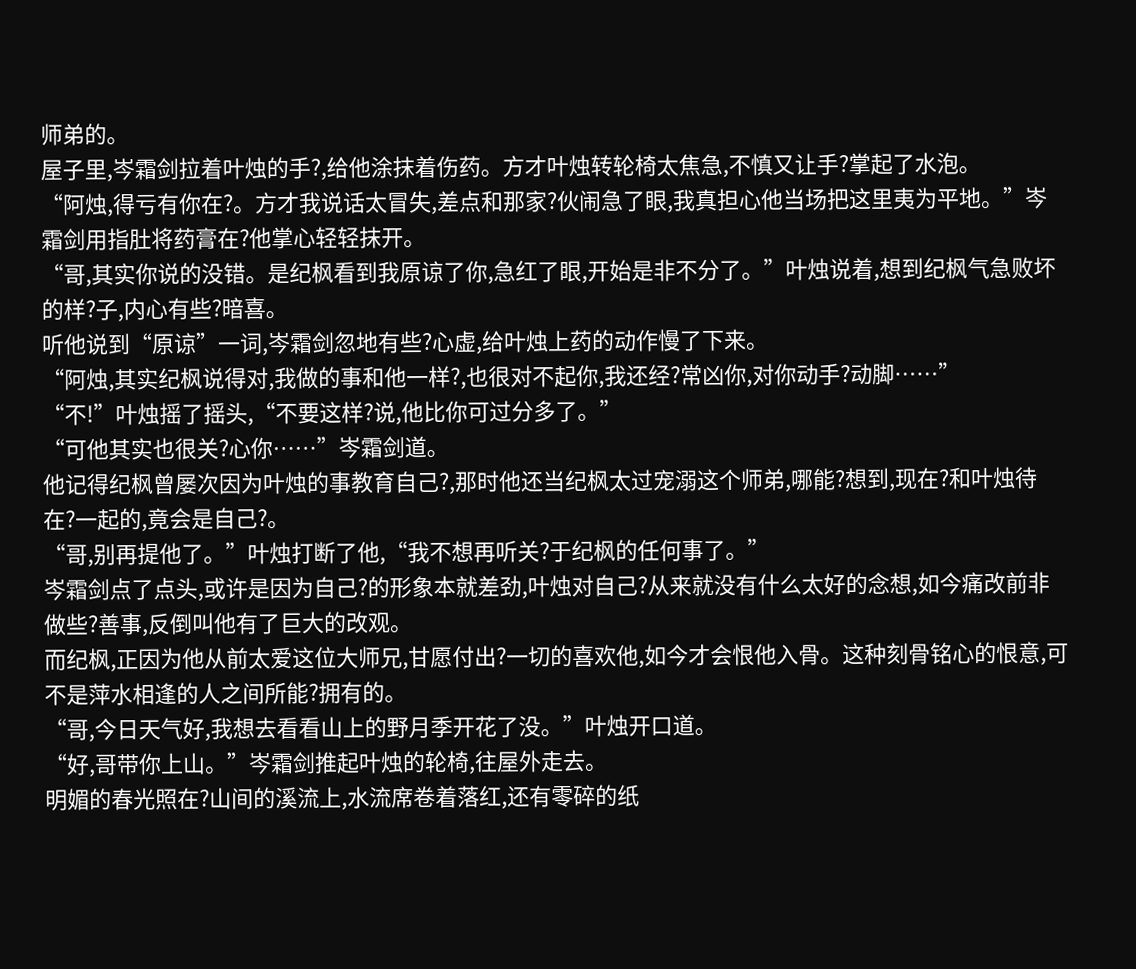师弟的。
屋子里,岑霜剑拉着叶烛的手?,给他涂抹着伤药。方才叶烛转轮椅太焦急,不慎又让手?掌起了水泡。
“阿烛,得亏有你在?。方才我说话太冒失,差点和那家?伙闹急了眼,我真担心他当场把这里夷为平地。”岑霜剑用指肚将药膏在?他掌心轻轻抹开。
“哥,其实你说的没错。是纪枫看到我原谅了你,急红了眼,开始是非不分了。”叶烛说着,想到纪枫气急败坏的样?子,内心有些?暗喜。
听他说到“原谅”一词,岑霜剑忽地有些?心虚,给叶烛上药的动作慢了下来。
“阿烛,其实纪枫说得对,我做的事和他一样?,也很对不起你,我还经?常凶你,对你动手?动脚……”
“不!”叶烛摇了摇头,“不要这样?说,他比你可过分多了。”
“可他其实也很关?心你……”岑霜剑道。
他记得纪枫曾屡次因为叶烛的事教育自己?,那时他还当纪枫太过宠溺这个师弟,哪能?想到,现在?和叶烛待在?一起的,竟会是自己?。
“哥,别再提他了。”叶烛打断了他,“我不想再听关?于纪枫的任何事了。”
岑霜剑点了点头,或许是因为自己?的形象本就差劲,叶烛对自己?从来就没有什么太好的念想,如今痛改前非做些?善事,反倒叫他有了巨大的改观。
而纪枫,正因为他从前太爱这位大师兄,甘愿付出?一切的喜欢他,如今才会恨他入骨。这种刻骨铭心的恨意,可不是萍水相逢的人之间所能?拥有的。
“哥,今日天气好,我想去看看山上的野月季开花了没。”叶烛开口道。
“好,哥带你上山。”岑霜剑推起叶烛的轮椅,往屋外走去。
明媚的春光照在?山间的溪流上,水流席卷着落红,还有零碎的纸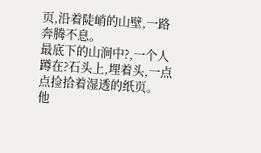页,沿着陡峭的山壁,一路奔腾不息。
最底下的山涧中?,一个人蹲在?石头上,埋着头,一点点捡拾着湿透的纸页。
他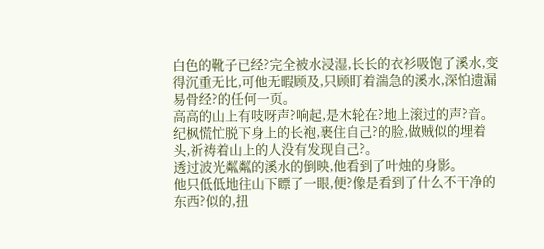白色的靴子已经?完全被水浸湿,长长的衣衫吸饱了溪水,变得沉重无比,可他无暇顾及,只顾盯着湍急的溪水,深怕遗漏易骨经?的任何一页。
高高的山上有吱呀声?响起,是木轮在?地上滚过的声?音。
纪枫慌忙脱下身上的长袍,裹住自己?的脸,做贼似的埋着头,祈祷着山上的人没有发现自己?。
透过波光粼粼的溪水的倒映,他看到了叶烛的身影。
他只低低地往山下瞟了一眼,便?像是看到了什么不干净的东西?似的,扭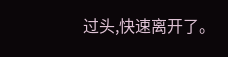过头,快速离开了。